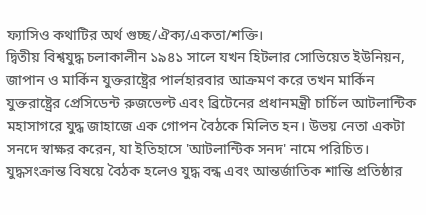ফ্যাসিও কথাটির অর্থ গুচ্ছ/ঐক্য/একতা/শক্তি।
দ্বিতীয় বিশ্বযুদ্ধ চলাকালীন ১৯৪১ সালে যখন হিটলার সোভিয়েত ইউনিয়ন, জাপান ও মার্কিন যুক্তরাষ্ট্রের পার্লহারবার আক্রমণ করে তখন মার্কিন যুক্তরাষ্ট্রের প্রেসিডেন্ট রুজভেল্ট এবং ব্রিটেনের প্রধানমন্ত্রী চার্চিল আটলান্টিক মহাসাগরে যুদ্ধ জাহাজে এক গোপন বৈঠকে মিলিত হন। উভয় নেতা একটা সনদে স্বাক্ষর করেন, যা ইতিহাসে 'আটলান্টিক সনদ' নামে পরিচিত। যুদ্ধসংক্রান্ত বিষয়ে বৈঠক হলেও যুদ্ধ বন্ধ এবং আন্তর্জাতিক শান্তি প্রতিষ্ঠার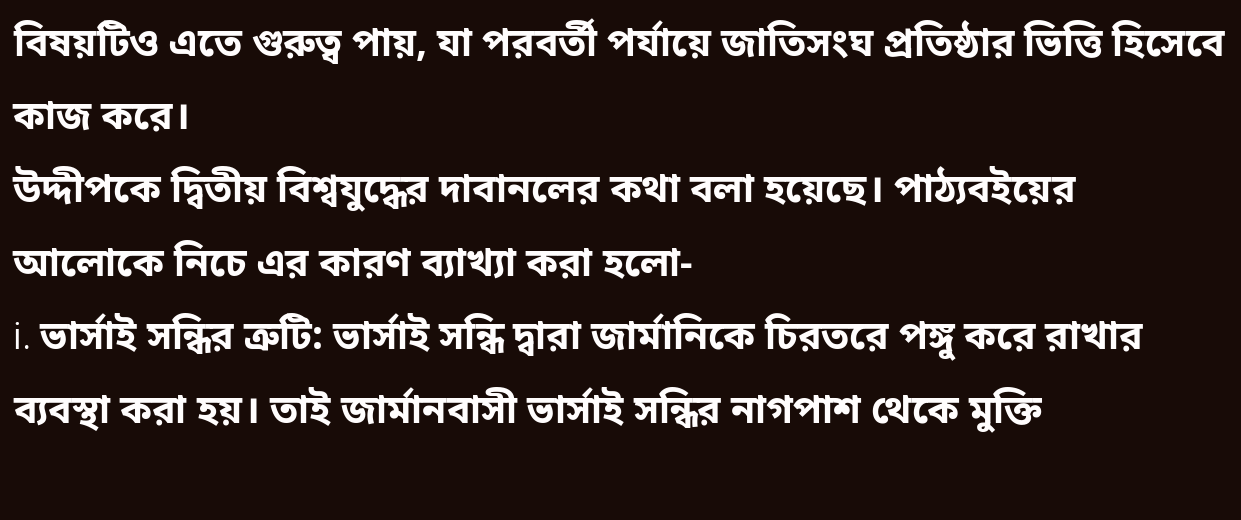বিষয়টিও এতে গুরুত্ব পায়, যা পরবর্তী পর্যায়ে জাতিসংঘ প্রতিষ্ঠার ভিত্তি হিসেবে কাজ করে।
উদ্দীপকে দ্বিতীয় বিশ্বযুদ্ধের দাবানলের কথা বলা হয়েছে। পাঠ্যবইয়ের আলোকে নিচে এর কারণ ব্যাখ্যা করা হলো-
i. ভার্সাই সন্ধির ত্রুটি: ভার্সাই সন্ধি দ্বারা জার্মানিকে চিরতরে পঙ্গু করে রাখার ব্যবস্থা করা হয়। তাই জার্মানবাসী ভার্সাই সন্ধির নাগপাশ থেকে মুক্তি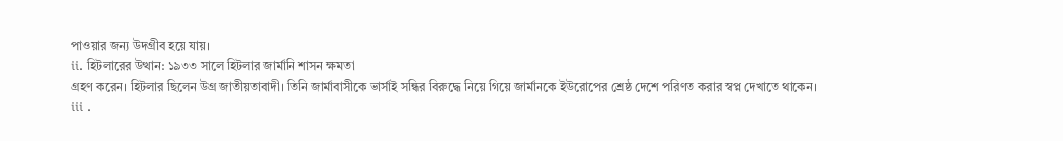পাওয়ার জন্য উদগ্রীব হয়ে যায়।
ii. হিটলারের উত্থান: ১৯৩৩ সালে হিটলার জার্মানি শাসন ক্ষমতা
গ্রহণ করেন। হিটলার ছিলেন উগ্র জাতীয়তাবাদী। তিনি জার্মাবাসীকে ভার্সাই সন্ধির বিরুদ্ধে নিয়ে গিয়ে জার্মানকে ইউরোপের শ্রেষ্ঠ দেশে পরিণত করার স্বপ্ন দেখাতে থাকেন।
iii .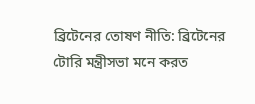ব্রিটেনের তোষণ নীতি: ব্রিটেনের টোরি মন্ত্রীসভা মনে করত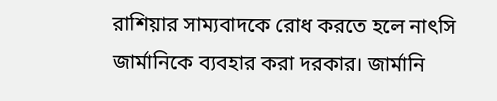রাশিয়ার সাম্যবাদকে রোধ করতে হলে নাৎসি জার্মানিকে ব্যবহার করা দরকার। জার্মানি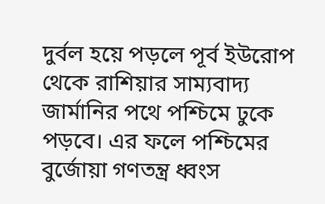দুর্বল হয়ে পড়লে পূর্ব ইউরোপ থেকে রাশিয়ার সাম্যবাদ্য জার্মানির পথে পশ্চিমে ঢুকে পড়বে। এর ফলে পশ্চিমের বুর্জোয়া গণতন্ত্র ধ্বংস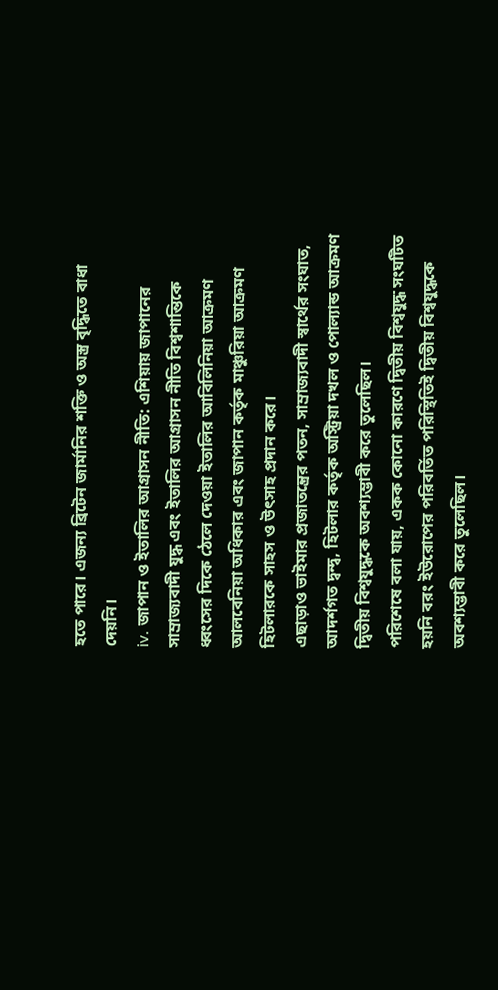হতে পারে। এজন্য ব্রিটেন জার্মানির শক্তি ও অস্ত্র বৃদ্ধিতে বাধা দেয়নি।
iv. জাপান ও ইতালির আগ্রাসন নীতি: এশিয়ায় জাপানের সাম্রাজ্যবাদী যুদ্ধ এবং ইতালির আগ্রাসন নীতি বিশ্বশান্তিকে ধ্বংসের দিকে ঠেলে দেওয়া ইতালির আবিলিনিয়া আক্রমণ আলবেনিয়া অধিকার এবং জাপান কর্তৃক মাঞ্চুরিয়া আক্রমণ হিটলারকে সাহস ও উৎসাহ প্রদান করে।
এছাড়াও ভাইমার প্রজাতন্ত্রের পতন, সাম্রাজ্যবাদী স্বার্থের সংঘাত, আদর্শগত দ্বন্দ্ব, হিটলার কর্তৃক অস্ট্রিয়া দখল ও পোল্যান্ড আক্রমণ দ্বিতীয় বিশ্বযুদ্ধকে অবশ্যম্ভাবী করে তুলেছিল।
পরিশেষে বলা যায়, একক কোনো কারণে দ্বিতীয় বিশ্বযুদ্ধ সংঘটিত হয়নি বরং ইউরোপের পরিবর্তিত পরিস্থিতিই দ্বিতীয় বিশ্বযুদ্ধকে অবশ্যম্ভাবী করে তুলেছিল।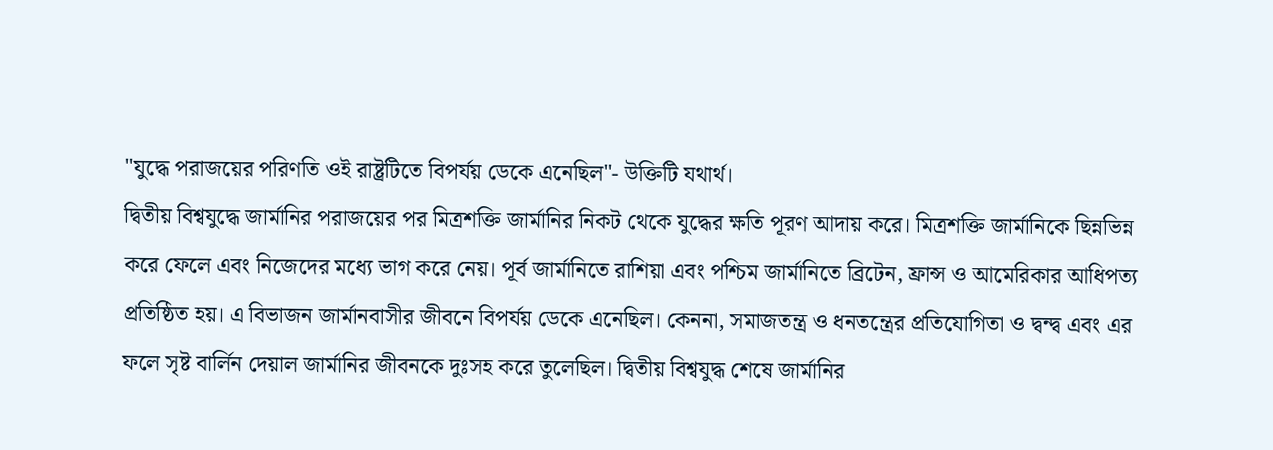"যুদ্ধে পরাজয়ের পরিণতি ওই রাষ্ট্রটিতে বিপর্যয় ডেকে এনেছিল"- উক্তিটি যথার্থ।
দ্বিতীয় বিশ্বযুদ্ধে জার্মানির পরাজয়ের পর মিত্রশক্তি জার্মানির নিকট থেকে যুদ্ধের ক্ষতি পূরণ আদায় করে। মিত্রশক্তি জার্মানিকে ছিন্নভিন্ন করে ফেলে এবং নিজেদের মধ্যে ভাগ করে নেয়। পূর্ব জার্মানিতে রাশিয়া এবং পশ্চিম জার্মানিতে ব্রিটেন, ফ্রান্স ও আমেরিকার আধিপত্য প্রতিষ্ঠিত হয়। এ বিভাজন জার্মানবাসীর জীবনে বিপর্যয় ডেকে এনেছিল। কেননা, সমাজতন্ত্র ও ধনতন্ত্রের প্রতিযোগিতা ও দ্বন্দ্ব এবং এর ফলে সৃষ্ট বার্লিন দেয়াল জার্মানির জীবনকে দুঃসহ করে তুলেছিল। দ্বিতীয় বিশ্বযুদ্ধ শেষে জার্মানির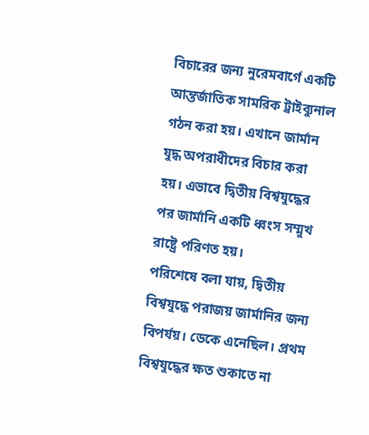বিচারের জন্য নুরেমবার্গে একটি আন্তর্জাতিক সামরিক ট্রাইব্যুনাল গঠন করা হয়। এখানে জার্মান যুদ্ধ অপরাধীদের বিচার করা হয়। এভাবে দ্বিতীয় বিশ্বযুদ্ধের পর জার্মানি একটি ধ্বংস সম্মুখ রাষ্ট্রে পরিণত হয়।
পরিশেষে বলা যায়, দ্বিতীয় বিশ্বযুদ্ধে পরাজয় জার্মানির জন্য বিপর্যয়। ডেকে এনেছিল। প্রথম বিশ্বযুদ্ধের ক্ষত শুকাতে না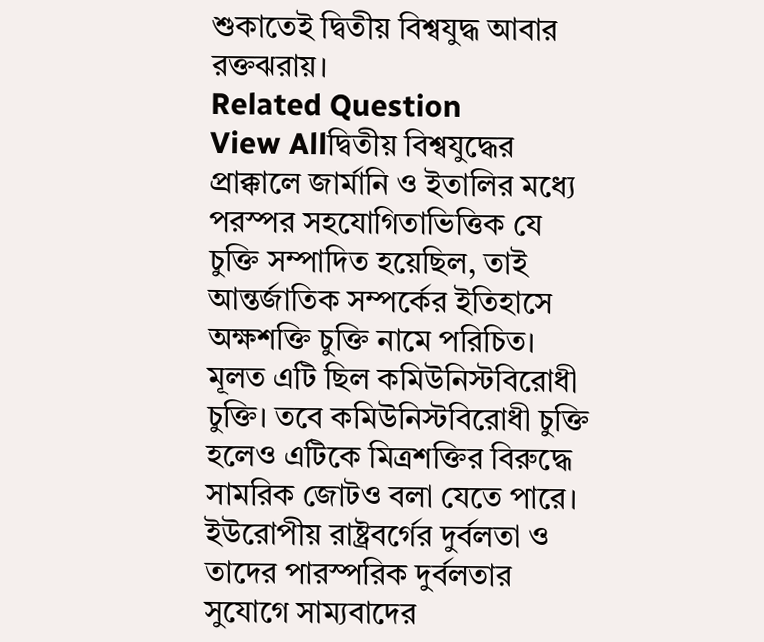শুকাতেই দ্বিতীয় বিশ্বযুদ্ধ আবার রক্তঝরায়।
Related Question
View Allদ্বিতীয় বিশ্বযুদ্ধের প্রাক্কালে জার্মানি ও ইতালির মধ্যে পরস্পর সহযোগিতাভিত্তিক যে চুক্তি সম্পাদিত হয়েছিল, তাই আন্তর্জাতিক সম্পর্কের ইতিহাসে অক্ষশক্তি চুক্তি নামে পরিচিত। মূলত এটি ছিল কমিউনিস্টবিরোধী চুক্তি। তবে কমিউনিস্টবিরোধী চুক্তি হলেও এটিকে মিত্রশক্তির বিরুদ্ধে সামরিক জোটও বলা যেতে পারে। ইউরোপীয় রাষ্ট্রবর্গের দুর্বলতা ও তাদের পারস্পরিক দুর্বলতার সুযোগে সাম্যবাদের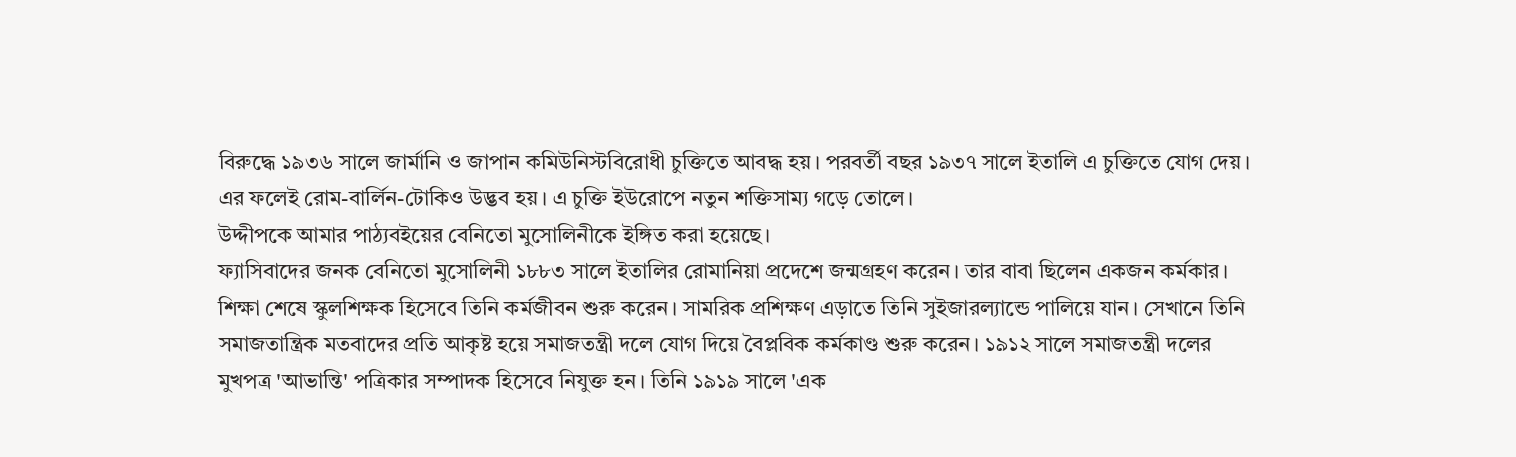বিরুদ্ধে ১৯৩৬ সালে জার্মানি ও জাপান কমিউনিস্টবিরোধী চুক্তিতে আবদ্ধ হয়। পরবর্তী বছর ১৯৩৭ সালে ইতালি এ চুক্তিতে যোগ দেয়। এর ফলেই রোম-বার্লিন-টোকিও উদ্ভব হয়। এ চুক্তি ইউরোপে নতুন শক্তিসাম্য গড়ে তোলে।
উদ্দীপকে আমার পাঠ্যবইয়ের বেনিতো মুসোলিনীকে ইঙ্গিত করা হয়েছে।
ফ্যাসিবাদের জনক বেনিতো মুসোলিনী ১৮৮৩ সালে ইতালির রোমানিয়া প্রদেশে জন্মগ্রহণ করেন। তার বাবা ছিলেন একজন কর্মকার। শিক্ষা শেষে স্কুলশিক্ষক হিসেবে তিনি কর্মজীবন শুরু করেন। সামরিক প্রশিক্ষণ এড়াতে তিনি সুইজারল্যান্ডে পালিয়ে যান। সেখানে তিনি সমাজতান্ত্রিক মতবাদের প্রতি আকৃষ্ট হয়ে সমাজতন্ত্রী দলে যোগ দিয়ে বৈপ্লবিক কর্মকাণ্ড শুরু করেন। ১৯১২ সালে সমাজতন্ত্রী দলের মুখপত্র 'আভান্তি' পত্রিকার সম্পাদক হিসেবে নিযুক্ত হন। তিনি ১৯১৯ সালে 'এক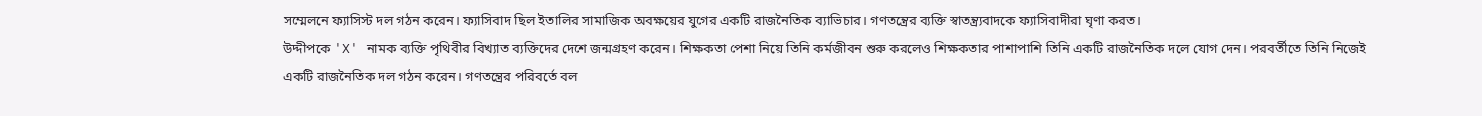সম্মেলনে ফ্যাসিস্ট দল গঠন করেন। ফ্যাসিবাদ ছিল ইতালির সামাজিক অবক্ষয়ের যুগের একটি রাজনৈতিক ব্যাভিচার। গণতন্ত্রের ব্যক্তি স্বাতন্ত্র্যবাদকে ফ্যাসিবাদীরা ঘৃণা করত।
উদ্দীপকে 'X' নামক ব্যক্তি পৃথিবীর বিখ্যাত ব্যক্তিদের দেশে জন্মগ্রহণ করেন। শিক্ষকতা পেশা নিয়ে তিনি কর্মজীবন শুরু করলেও শিক্ষকতার পাশাপাশি তিনি একটি রাজনৈতিক দলে যোগ দেন। পরবর্তীতে তিনি নিজেই একটি রাজনৈতিক দল গঠন করেন। গণতন্ত্রের পরিবর্তে বল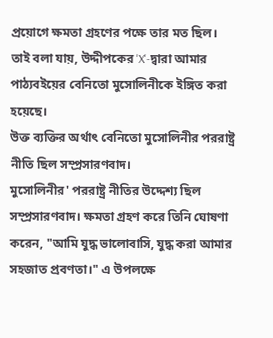প্রয়োগে ক্ষমতা গ্রহণের পক্ষে তার মত ছিল।
তাই বলা যায়, উদ্দীপকের 'X'-দ্বারা আমার পাঠ্যবইয়ের বেনিতো মুসোলিনীকে ইঙ্গিত করা হয়েছে।
উক্ত ব্যক্তির অর্থাৎ বেনিতো মুসোলিনীর পররাষ্ট্র নীতি ছিল সম্প্রসারণবাদ।
মুসোলিনীর' পররাষ্ট্র নীতির উদ্দেশ্য ছিল সম্প্রসারণবাদ। ক্ষমতা গ্রহণ করে তিনি ঘোষণা করেন, "আমি যুদ্ধ ভালোবাসি, যুদ্ধ করা আমার সহজাত প্রবণতা।" এ উপলক্ষে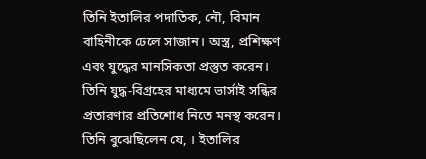তিনি ইতালির পদাতিক, নৌ, বিমান বাহিনীকে ঢেলে সাজান। অস্ত্র, প্রশিক্ষণ এবং যুদ্ধের মানসিকতা প্রস্তুত করেন। তিনি যুদ্ধ-বিগ্রহের মাধ্যমে ভার্সাই সন্ধির প্রতারণার প্রতিশোধ নিতে মনস্থ করেন। তিনি বুঝেছিলেন যে, । ইতালির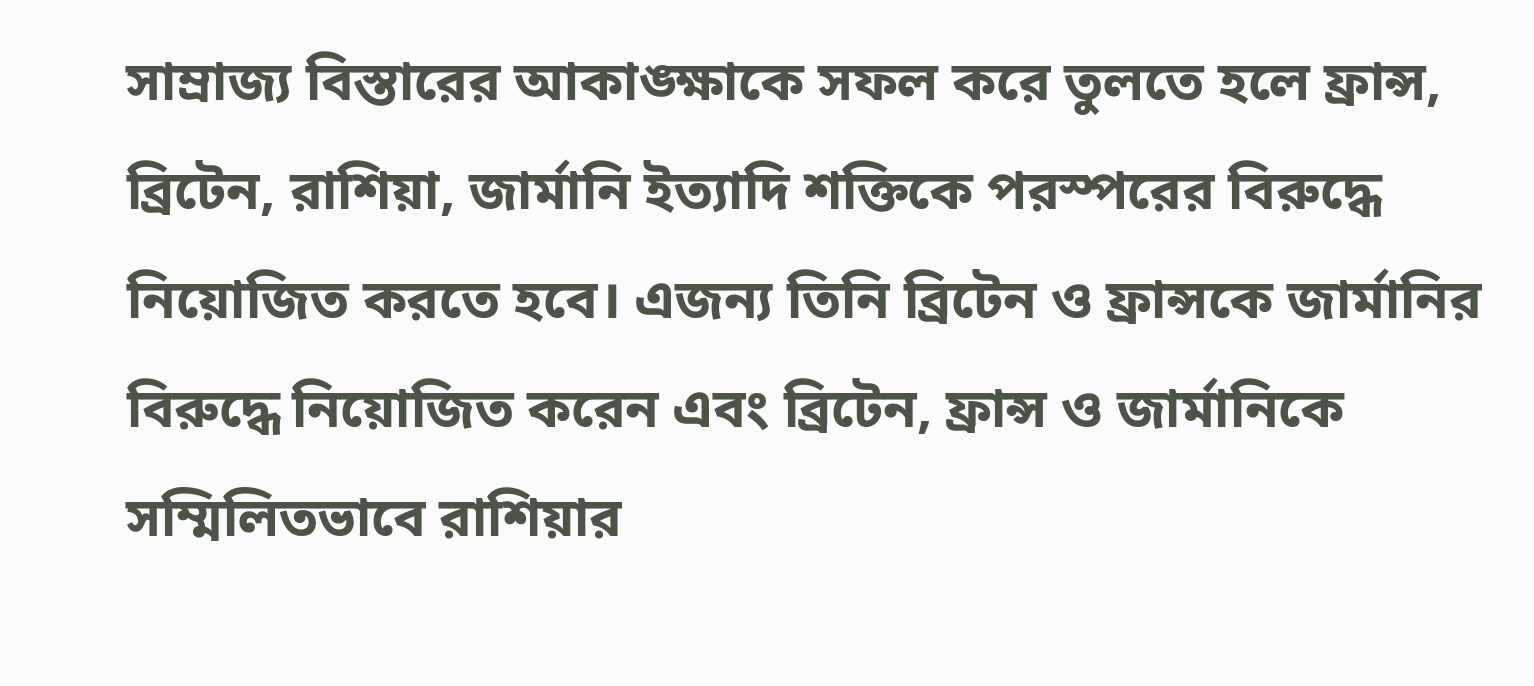সাম্রাজ্য বিস্তারের আকাঙ্ক্ষাকে সফল করে তুলতে হলে ফ্রান্স, ব্রিটেন, রাশিয়া, জার্মানি ইত্যাদি শক্তিকে পরস্পরের বিরুদ্ধে নিয়োজিত করতে হবে। এজন্য তিনি ব্রিটেন ও ফ্রান্সকে জার্মানির বিরুদ্ধে নিয়োজিত করেন এবং ব্রিটেন, ফ্রান্স ও জার্মানিকে সম্মিলিতভাবে রাশিয়ার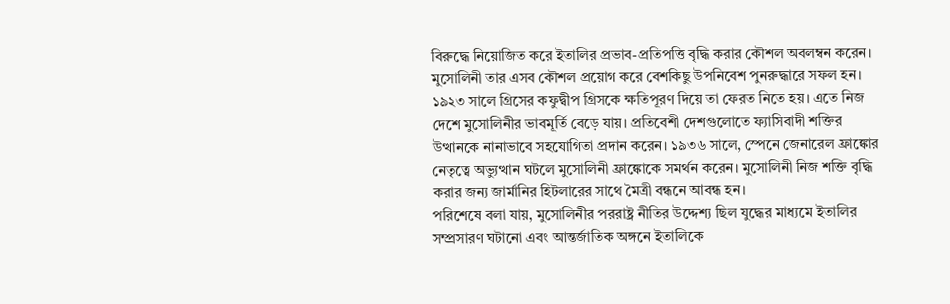বিরুদ্ধে নিয়োজিত করে ইতালির প্রভাব-প্রতিপত্তি বৃদ্ধি করার কৌশল অবলম্বন করেন। মুসোলিনী তার এসব কৌশল প্রয়োগ করে বেশকিছু উপনিবেশ পুনরুদ্ধারে সফল হন। ১৯২৩ সালে গ্রিসের কফুদ্বীপ গ্রিসকে ক্ষতিপূরণ দিয়ে তা ফেরত নিতে হয়। এতে নিজ দেশে মুসোলিনীর ভাবমূর্তি বেড়ে যায়। প্রতিবেশী দেশগুলোতে ফ্যাসিবাদী শক্তির উত্থানকে নানাভাবে সহযোগিতা প্রদান করেন। ১৯৩৬ সালে, স্পেনে জেনারেল ফ্রাঙ্কোর নেতৃত্বে অভ্যুত্থান ঘটলে মুসোলিনী ফ্রাঙ্কোকে সমর্থন করেন। মুসোলিনী নিজ শক্তি বৃদ্ধি করার জন্য জার্মানির হিটলারের সাথে মৈত্রী বন্ধনে আবন্ধ হন।
পরিশেষে বলা যায়, মুসোলিনীর পররাষ্ট্র নীতির উদ্দেশ্য ছিল যুদ্ধের মাধ্যমে ইতালির সম্প্রসারণ ঘটানো এবং আন্তর্জাতিক অঙ্গনে ইতালিকে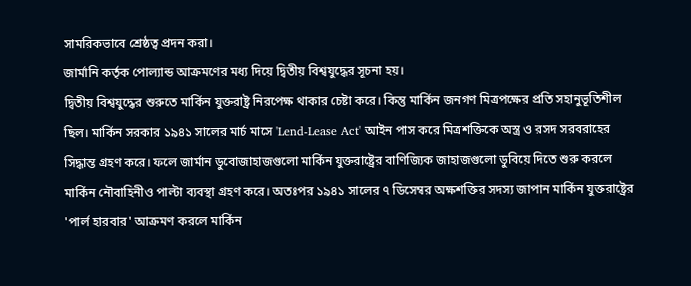সামরিকভাবে শ্রেষ্ঠত্ব প্রদন করা।
জার্মানি কর্তৃক পোল্যান্ড আক্রমণের মধ্য দিয়ে দ্বিতীয় বিশ্বযুদ্ধের সূচনা হয়।
দ্বিতীয় বিশ্বযুদ্ধের শুরুতে মার্কিন যুক্তরাষ্ট্র নিরপেক্ষ থাকার চেষ্টা করে। কিন্তু মার্কিন জনগণ মিত্রপক্ষের প্রতি সহানুভূতিশীল ছিল। মার্কিন সরকার ১৯৪১ সালের মার্চ মাসে 'Lend-Lease Act' আইন পাস করে মিত্রশক্তিকে অস্ত্র ও রসদ সরবরাহের সিদ্ধান্ত গ্রহণ করে। ফলে জার্মান ডুবোজাহাজগুলো মার্কিন যুক্তরাষ্ট্রের বাণিজ্যিক জাহাজগুলো ডুবিয়ে দিতে শুরু করলে মার্কিন নৌবাহিনীও পাল্টা ব্যবস্থা গ্রহণ করে। অতঃপর ১৯৪১ সালের ৭ ডিসেম্বর অক্ষশক্তির সদস্য জাপান মার্কিন যুক্তরাষ্ট্রের 'পার্ল হারবার' আক্রমণ করলে মার্কিন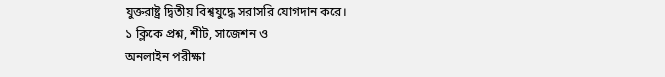যুক্তরাষ্ট্র দ্বিতীয় বিশ্বযুদ্ধে সরাসরি যোগদান করে।
১ ক্লিকে প্রশ্ন, শীট, সাজেশন ও
অনলাইন পরীক্ষা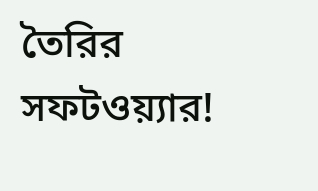তৈরির সফটওয়্যার!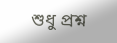শুধু প্রশ্ন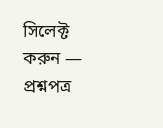সিলেক্ট করুন — প্রশ্নপত্র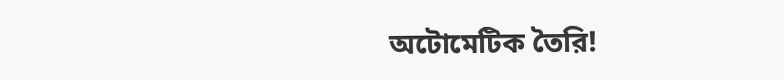অটোমেটিক তৈরি!